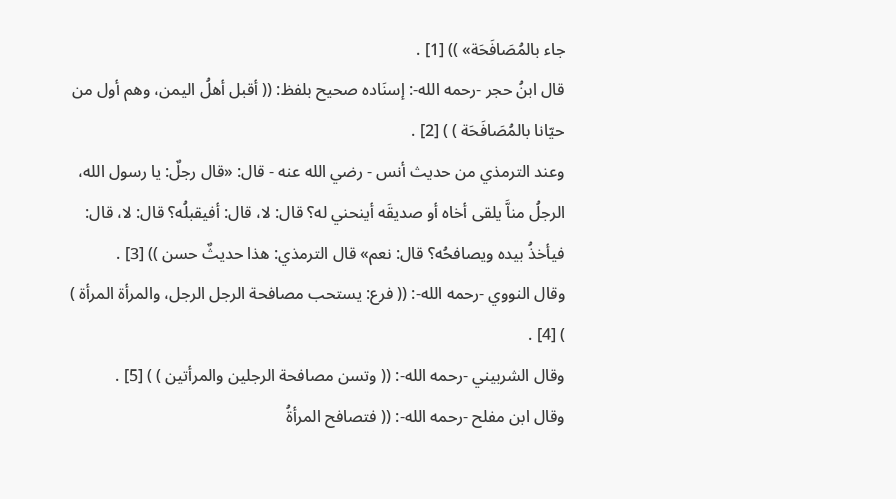جاء بالمُصَافَحَة» )) [1] .
قال ابنُ حجر -رحمه الله-: إسنَاده صحيح بلفظ: (( أقبل أهلُ اليمن، وهم أول من حيّانا بالمُصَافَحَة ) ) [2] .
وعند الترمذي من حديث أنس - رضي الله عنه - قال: «قال رجلٌ: يا رسول الله، الرجلُ مناَّ يلقى أخاه أو صديقَه أينحني له؟ قال: لا، قال: أفيقبلُه؟ قال: لا، قال: فيأخذُ بيده ويصافحُه؟ قال: نعم» قال الترمذي: هذا حديثٌ حسن )) [3] .
وقال النووي -رحمه الله-: (( فرع: يستحب مصافحة الرجل الرجل، والمرأة المرأة ) ) [4] .
وقال الشربيني -رحمه الله-: (( وتسن مصافحة الرجلين والمرأتين ) ) [5] .
وقال ابن مفلح -رحمه الله-: (( فتصافح المرأةُ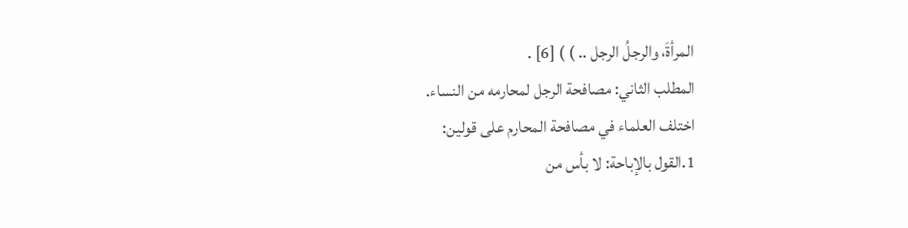المرأةَ، والرجلُ الرجل .. ) ) [6] .
المطلب الثاني: مصافحة الرجل لمحارمه من النساء.
اختلف العلماء في مصافحة المحارم على قولين:
1.القول بالإباحة: لا بأس من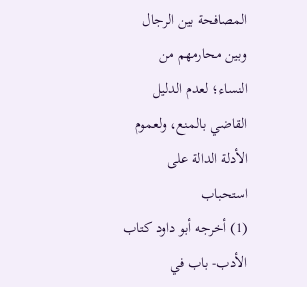المصافحة بين الرجال وبين محارمهم من النساء؛ لعدم الدليل القاضي بالمنع، ولعموم الأدلة الدالة على استحباب
(1) أخرجه أبو داود كتاب الأدب- باب في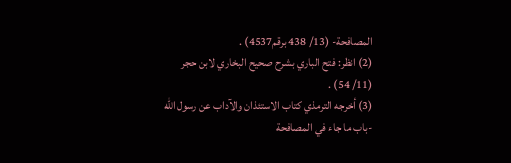المصافحة- (13/ 438 برقم4537) .
(2) انظر: فتح الباري بشرح صحيح البخاري لابن حجر (11/ 54) .
(3) أخرجه الترمذي كتاب الاستئذان والآداب عن رسول الله -باب ما جاء في المصافحة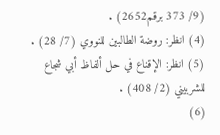(9/ 373 برقم2652) .
(4) انظر: روضة الطالبين للنووي (7/ 28) .
(5) انظر: الإقناع في حل ألفاظ أبي شجاع للشربيني (2/ 408) .
(6)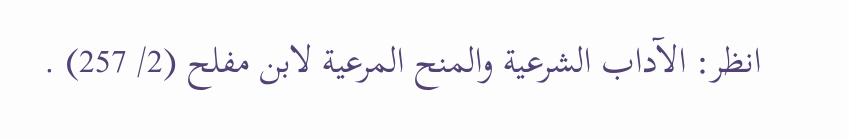انظر: الآداب الشرعية والمنح المرعية لابن مفلح (2/ 257) .